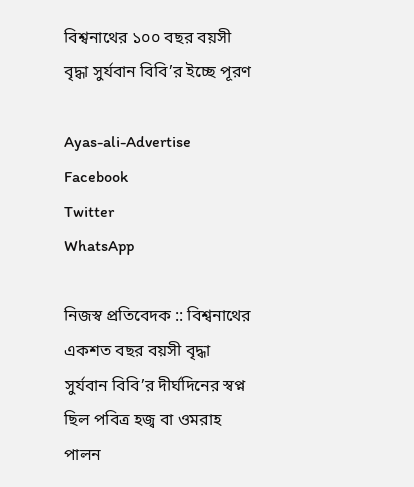বিশ্বনাথের ১০০ বছর বয়সী বৃদ্ধা সুর্যবান বিবি’র ইচ্ছে পূরণ

Ayas-ali-Advertise
Facebook
Twitter
WhatsApp

নিজস্ব প্রতিবেদক :: বিশ্বনাথের একশত বছর বয়সী বৃদ্ধা সুর্যবান বিবি’র দীর্ঘদিনের স্বপ্ন ছিল পবিত্র হজ্ব বা ওমরাহ পালন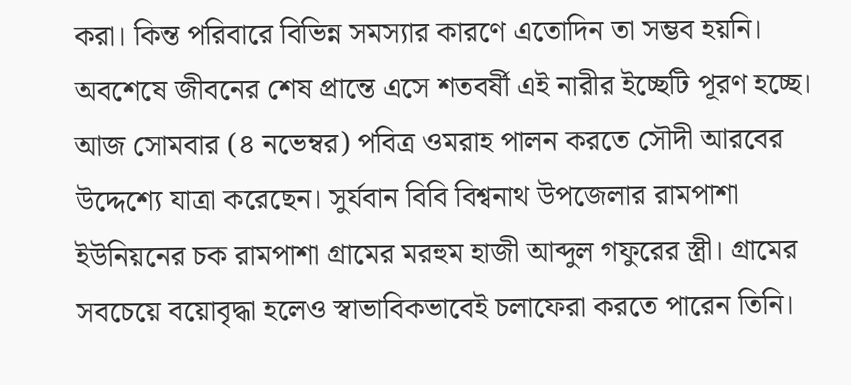করা। কিন্ত পরিবারে বিভিন্ন সমস্যার কারণে এতোদিন তা সম্ভব হয়নি। অবশেষে জীবনের শেষ প্রান্তে এসে শতবর্ষী এই নারীর ইচ্ছেটি পূরণ হচ্ছে। আজ সোমবার (৪ নভেম্বর) পবিত্র ওমরাহ পালন করতে সৌদী আরবের উদ্দেশ্যে যাত্রা করেছেন। সুর্যবান বিবি বিশ্বনাথ উপজেলার রামপাশা ইউনিয়নের চক রামপাশা গ্রামের মরহুম হাজী আব্দুল গফুরের স্ত্রী। গ্রামের সবচেয়ে বয়োবৃদ্ধা হলেও স্বাভাবিকভাবেই চলাফেরা করতে পারেন তিনি।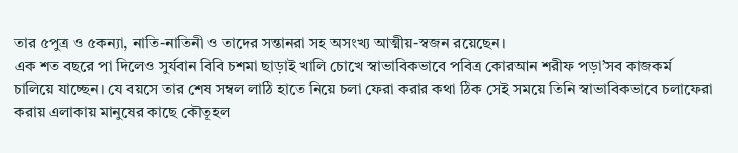তার ৫পুত্র ও ৫কন্যা, নাতি-নাতিনী ও তাদের সন্তানরা সহ অসংখ্য আত্মীয়-স্বজন রয়েছেন।
এক শত বছরে পা দিলেও সুর্যবান বিবি চশমা ছাড়াই খালি চোখে স্বাভাবিকভাবে পবিত্র কোরআন শরীফ পড়া’সব কাজকর্ম চালিয়ে যাচ্ছেন। যে বয়সে তার শেষ সম্বল লাঠি হাতে নিয়ে চলা ফেরা করার কথা ঠিক সেই সময়ে তিনি স্বাভাবিকভাবে চলাফেরা করায় এলাকায় মানুষের কাছে কৌতূহল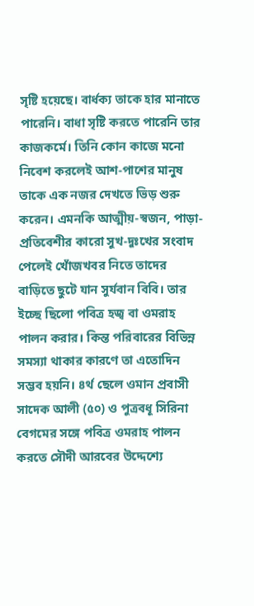সৃষ্টি হয়েছে। বার্ধক্য তাকে হার মানাতে পারেনি। বাধা সৃষ্টি করতে পারেনি তার কাজকর্মে। তিনি কোন কাজে মনো নিবেশ করলেই আশ-পাশের মানুষ তাকে এক নজর দেখতে ভিড় শুরু করেন। এমনকি আত্মীয়-স্বজন, পাড়া-প্রতিবেশীর কারো সুখ-দুঃখের সংবাদ পেলেই খোঁজখবর নিতে তাদের বাড়িতে ছুটে যান সুর্যবান বিবি। তার ইচ্ছে ছিলো পবিত্র হজ্ব বা ওমরাহ পালন করার। কিন্ত পরিবারের বিভিন্ন সমস্যা থাকার কারণে তা এতোদিন সম্ভব হয়নি। ৪র্থ ছেলে ওমান প্রবাসী সাদেক আলী (৫০) ও পুত্রবধূ সিরিনা বেগমের সঙ্গে পবিত্র ওমরাহ পালন করতে সৌদী আরবের উদ্দেশ্যে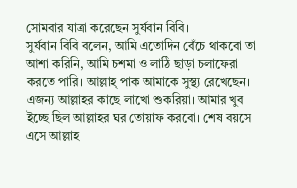সোমবার যাত্রা করেছেন সুর্যবান বিবি।
সুর্যবান বিবি বলেন, আমি এতোদিন বেঁচে থাকবো তা আশা করিনি, আমি চশমা ও লাঠি ছাড়া চলাফেরা করতে পারি। আল্লাহ্ পাক আমাকে সুস্থ্য রেখেছেন। এজন্য আল্লাহর কাছে লাখো শুকরিয়া। আমার খুব ইচ্ছে ছিল আল্লাহর ঘর তোয়াফ করবো। শেষ বয়সে এসে আল্লাহ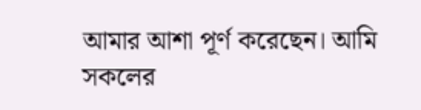আমার আশা পূর্ণ করেছেন। আমি সকলের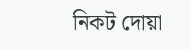নিকট দোয়া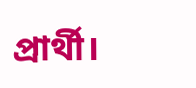প্রার্থী।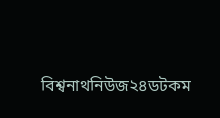বিশ্বনাথনিউজ২৪ডটকম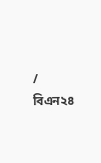/ বিএন২৪